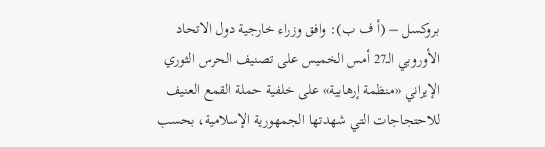بروكسل – (أ ف ب): وافق وزراء خارجية دول الاتحاد الأوروبي الـ27 أمس الخميس على تصنيف الحرس الثوري الإيراني «منظمة إرهابية» على خلفية حملة القمع العنيف للاحتجاجات التي شهدتها الجمهورية الإسلامية، بحسب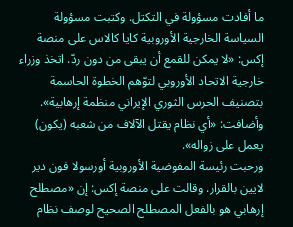ما أفادت مسؤولة في التكتل. وكتبت مسؤولة السياسة الخارجية الأوروبية كايا كالاس على منصة إكس: «لا يمكن للقمع أن يبقى من دون ردّ. اتخذ وزراء خارجية الاتحاد الأوروبي لتوّهم الخطوة الحاسمة بتصنيف الحرس الثوري الإيراني منظمة إرهابية». وأضافت: «أي نظام يقتل الآلاف من شعبه (يكون) يعمل على زواله».
ورحبت رئيسة المفوضية الأوروبية أورسولا فون دير لايين بالقرار. وقالت على منصة إكس: إن «مصطلح إرهابي هو بالفعل المصطلح الصحيح لوصف نظام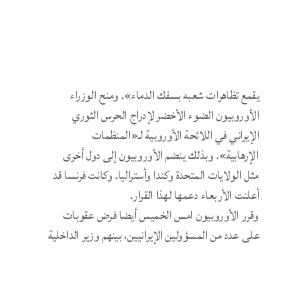يقمع تظاهرات شعبه بسفك الدماء». ومنح الوزراء الأوروبيون الضوء الأخضر لإدراج الحرس الثوري الإيراني في اللائحة الأوروبية لـ«المنظمات الإرهابية». وبذلك ينضم الأوروبيون إلى دول أخرى مثل الولايات المتحدة وكندا وأستراليا. وكانت فرنسا قد أعلنت الأربعاء دعمها لهذا القرار.
وقرر الأوروبيون امس الخميس أيضا فرض عقوبات على عدد من المسؤولين الإيرانيين، بينهم وزير الداخلية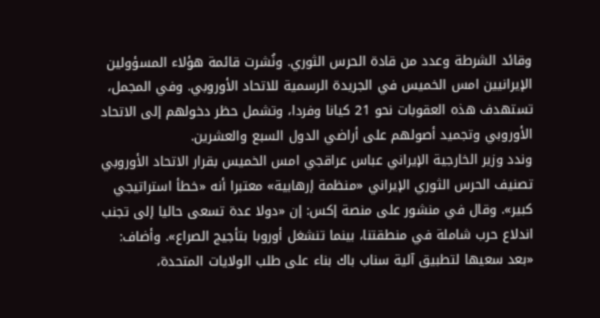وقائد الشرطة وعدد من قادة الحرس الثوري. ونُشرت قائمة هؤلاء المسؤولين الإيرانيين امس الخميس في الجريدة الرسمية للاتحاد الأوروبي. وفي المجمل، تستهدف هذه العقوبات نحو 21 كيانا وفردا، وتشمل حظر دخولهم إلى الاتحاد الأوروبي وتجميد أصولهم على أراضي الدول السبع والعشرين.
وندد وزير الخارجية الإيراني عباس عراقجي امس الخميس بقرار الاتحاد الأوروبي تصنيف الحرس الثوري الإيراني «منظمة إرهابية» معتبرا أنه «خطأ استراتيجي كبير». وقال في منشور على منصة إكس: إن «دولا عدة تسعى حاليا إلى تجنب اندلاع حرب شاملة في منطقتنا، بينما تنشغل أوروبا بتأجيج الصراع». وأضاف: «بعد سعيها لتطبيق آلية سناب باك بناء على طلب الولايات المتحدة،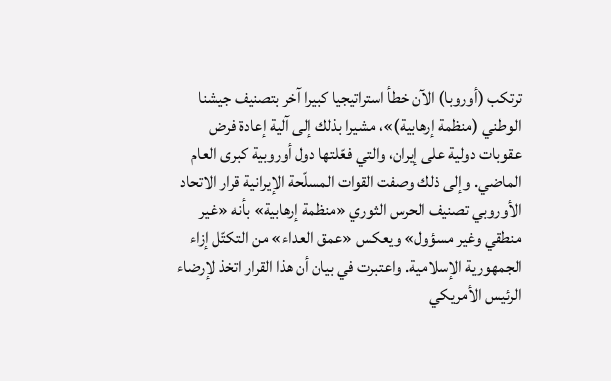ترتكب (أوروبا) الآن خطأ استراتيجيا كبيرا آخر بتصنيف جيشنا الوطني (منظمة إرهابية)»، مشيرا بذلك إلى آلية إعادة فرض عقوبات دولية على إيران، والتي فعّلتها دول أوروبية كبرى العام الماضي. وإلى ذلك وصفت القوات المسلّحة الإيرانية قرار الاتحاد الأوروبي تصنيف الحرس الثوري «منظمة إرهابية» بأنه «غير منطقي وغير مسؤول» ويعكس «عمق العداء» من التكتّل إزاء الجمهورية الإسلامية. واعتبرت في بيان أن هذا القرار اتخذ لإرضاء الرئيس الأمريكي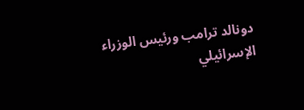دونالد ترامب ورئيس الوزراء الإسرائيلي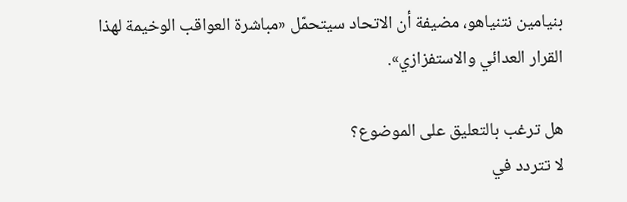بنيامين نتنياهو، مضيفة أن الاتحاد سيتحمّل «مباشرة العواقب الوخيمة لهذا القرار العدائي والاستفزازي».

هل ترغب بالتعليق على الموضوع؟
لا تتردد في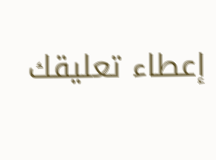إعطاء تعليقك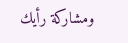ومشاركة رأيك